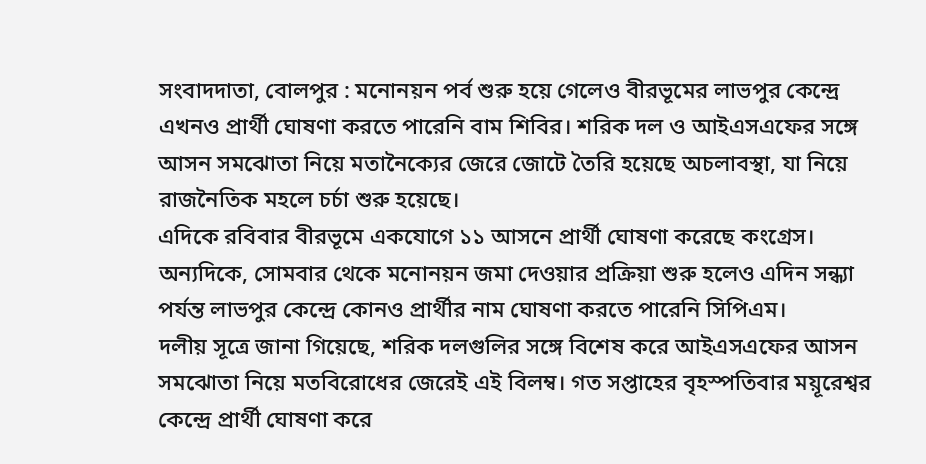সংবাদদাতা, বোলপুর : মনোনয়ন পর্ব শুরু হয়ে গেলেও বীরভূমের লাভপুর কেন্দ্রে এখনও প্রার্থী ঘোষণা করতে পারেনি বাম শিবির। শরিক দল ও আইএসএফের সঙ্গে আসন সমঝোতা নিয়ে মতানৈক্যের জেরে জোটে তৈরি হয়েছে অচলাবস্থা, যা নিয়ে রাজনৈতিক মহলে চর্চা শুরু হয়েছে।
এদিকে রবিবার বীরভূমে একযোগে ১১ আসনে প্রার্থী ঘোষণা করেছে কংগ্রেস। অন্যদিকে, সোমবার থেকে মনোনয়ন জমা দেওয়ার প্রক্রিয়া শুরু হলেও এদিন সন্ধ্যা পর্যন্ত লাভপুর কেন্দ্রে কোনও প্রার্থীর নাম ঘোষণা করতে পারেনি সিপিএম।
দলীয় সূত্রে জানা গিয়েছে, শরিক দলগুলির সঙ্গে বিশেষ করে আইএসএফের আসন সমঝোতা নিয়ে মতবিরোধের জেরেই এই বিলম্ব। গত সপ্তাহের বৃহস্পতিবার ময়ূরেশ্বর কেন্দ্রে প্রার্থী ঘোষণা করে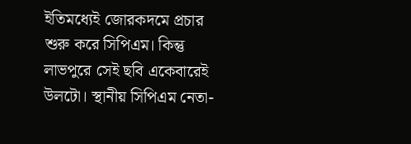ইতিমধ্যেই জোরকদমে প্রচার শুরু করে সিপিএম। কিন্তু লাভপুরে সেই ছবি একেবারেই উলটো। স্থানীয় সিপিএম নেতা-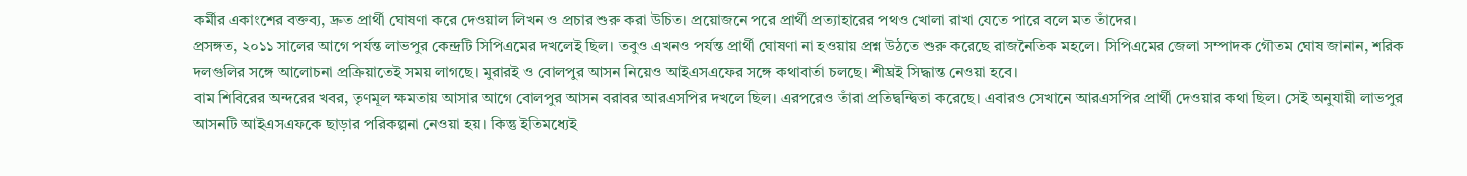কর্মীর একাংশের বক্তব্য, দ্রুত প্রার্থী ঘোষণা করে দেওয়াল লিখন ও প্রচার শুরু করা উচিত। প্রয়োজনে পরে প্রার্থী প্রত্যাহারের পথও খোলা রাখা যেতে পারে বলে মত তাঁদের।
প্রসঙ্গত, ২০১১ সালের আগে পর্যন্ত লাভপুর কেন্দ্রটি সিপিএমের দখলেই ছিল। তবুও এখনও পর্যন্ত প্রার্থী ঘোষণা না হওয়ায় প্রশ্ন উঠতে শুরু করেছে রাজনৈতিক মহলে। সিপিএমের জেলা সম্পাদক গৌতম ঘোষ জানান, শরিক দলগুলির সঙ্গে আলোচনা প্রক্রিয়াতেই সময় লাগছে। মুরারই ও বোলপুর আসন নিয়েও আইএসএফের সঙ্গে কথাবার্তা চলছে। শীঘ্রই সিদ্ধান্ত নেওয়া হবে।
বাম শিবিরের অন্দরের খবর, তৃণমূল ক্ষমতায় আসার আগে বোলপুর আসন বরাবর আরএসপির দখলে ছিল। এরপরেও তাঁরা প্রতিদ্বন্দ্বিতা করেছে। এবারও সেখানে আরএসপির প্রার্থী দেওয়ার কথা ছিল। সেই অনুযায়ী লাভপুর আসনটি আইএসএফকে ছাড়ার পরিকল্পনা নেওয়া হয়। কিন্তু ইতিমধ্যেই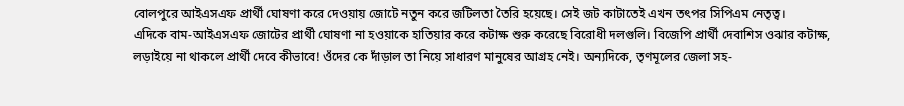বোলপুরে আইএসএফ প্রার্থী ঘোষণা করে দেওয়ায় জোটে নতুন করে জটিলতা তৈরি হয়েছে। সেই জট কাটাতেই এখন তৎপর সিপিএম নেতৃত্ব।
এদিকে বাম-আইএসএফ জোটের প্রার্থী ঘোষণা না হওয়াকে হাতিয়ার করে কটাক্ষ শুরু করেছে বিরোধী দলগুলি। বিজেপি প্রার্থী দেবাশিস ওঝার কটাক্ষ, লড়াইয়ে না থাকলে প্রার্থী দেবে কীভাবে! ওঁদের কে দাঁড়াল তা নিয়ে সাধারণ মানুষের আগ্রহ নেই। অন্যদিকে, তৃণমূলের জেলা সহ-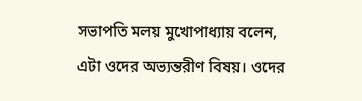সভাপতি মলয় মুখোপাধ্যায় বলেন, এটা ওদের অভ্যন্তরীণ বিষয়। ওদের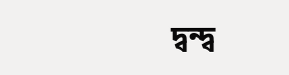দ্বন্দ্ব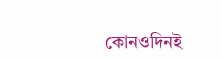কোনওদিনই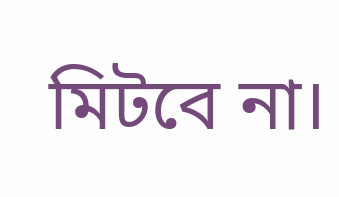মিটবে না।